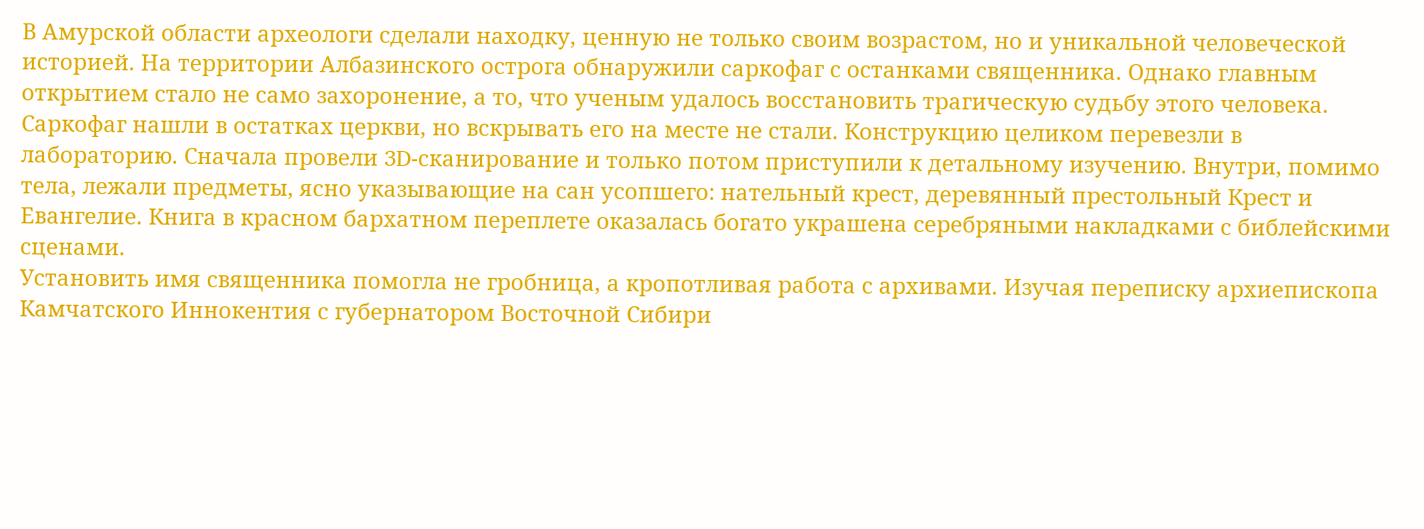В Амурской области археологи сделали находку, ценную не только своим возрастом, но и уникальной человеческой историей. На территории Албазинского острога обнаружили саркофаг с останками священника. Однако главным открытием стало не само захоронение, а то, что ученым удалось восстановить трагическую судьбу этого человека.
Саркофаг нашли в остатках церкви, но вскрывать его на месте не стали. Конструкцию целиком перевезли в лабораторию. Сначала провели 3D-сканирование и только потом приступили к детальному изучению. Внутри, помимо тела, лежали предметы, ясно указывающие на сан усопшего: нательный крест, деревянный престольный Крест и Евангелие. Книга в красном бархатном переплете оказалась богато украшена серебряными накладками с библейскими сценами.
Установить имя священника помогла не гробница, а кропотливая работа с архивами. Изучая переписку архиепископа Камчатского Иннокентия с губернатором Восточной Сибири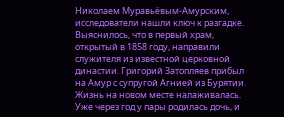Николаем Муравьёвым-Амурским, исследователи нашли ключ к разгадке.
Выяснилось, что в первый храм, открытый в 1858 году, направили служителя из известной церковной династии. Григорий Затопляев прибыл на Амур с супругой Агнией из Бурятии. Жизнь на новом месте налаживалась. Уже через год у пары родилась дочь, и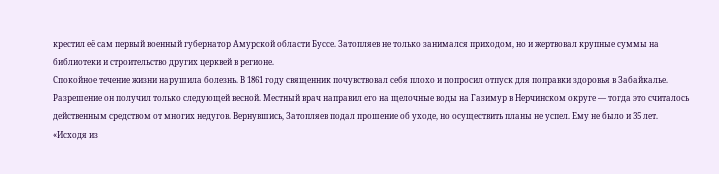крестил её сам первый военный губернатор Амурской области Буссе. Затопляев не только занимался приходом, но и жертвовал крупные суммы на библиотеки и строительство других церквей в регионе.
Спокойное течение жизни нарушила болезнь. В 1861 году священник почувствовал себя плохо и попросил отпуск для поправки здоровья в Забайкалье. Разрешение он получил только следующей весной. Местный врач направил его на щелочные воды на Газимур в Нерчинском округе — тогда это считалось действенным средством от многих недугов. Вернувшись, Затопляев подал прошение об уходе, но осуществить планы не успел. Ему не было и 35 лет.
«Исходя из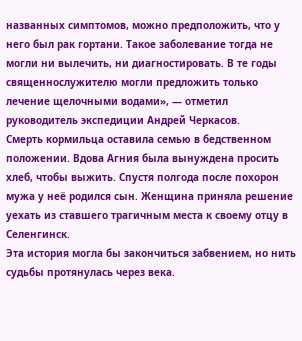названных симптомов, можно предположить, что у него был рак гортани. Такое заболевание тогда не могли ни вылечить, ни диагностировать. В те годы священнослужителю могли предложить только лечение щелочными водами», — отметил руководитель экспедиции Андрей Черкасов.
Смерть кормильца оставила семью в бедственном положении. Вдова Агния была вынуждена просить хлеб, чтобы выжить. Спустя полгода после похорон мужа у неё родился сын. Женщина приняла решение уехать из ставшего трагичным места к своему отцу в Селенгинск.
Эта история могла бы закончиться забвением, но нить судьбы протянулась через века.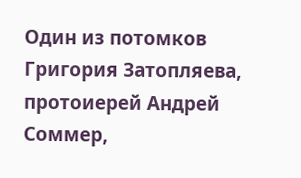Один из потомков Григория Затопляева, протоиерей Андрей Соммер,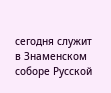сегодня служит в Знаменском соборе Русской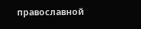православной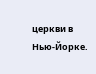церкви в Нью-Йорке.